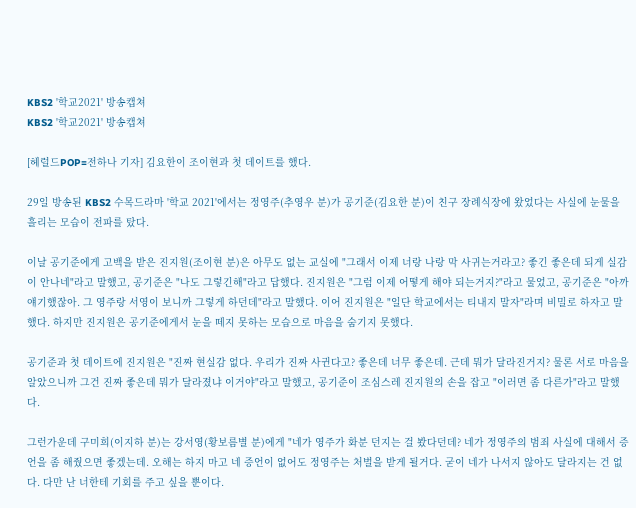KBS2 '학교2021' 방송캡쳐
KBS2 '학교2021' 방송캡쳐

[헤럴드POP=전하나 기자] 김요한이 조이현과 첫 데이트를 했다.

29일 방송된 KBS2 수목드라마 '학교 2021'에서는 정영주(추영우 분)가 공기준(김요한 분)이 친구 장례식장에 왔었다는 사실에 눈물을 흘리는 모습이 전파를 탔다.

이날 공기준에게 고백을 받은 진지원(조이현 분)은 아무도 없는 교실에 "그래서 이제 너랑 나랑 막 사귀는거라고? 좋긴 좋은데 되게 실감이 안나네"라고 말했고, 공기준은 "나도 그렇긴해"라고 답했다. 진지원은 "그럼 이제 어떻게 해야 되는거지?"라고 물었고, 공기준은 "아까 얘기했잖아. 그 영주랑 서영이 보니까 그렇게 하던데"라고 말했다. 이어 진지원은 "일단 학교에서는 티내지 말자"라며 비밀로 하자고 말했다. 하지만 진지원은 공기준에게서 눈을 떼지 못하는 모습으로 마음을 숨기지 못했다.

공기준과 첫 데이트에 진지원은 "진짜 현실감 없다. 우리가 진짜 사귄다고? 좋은데 너무 좋은데. 근데 뭐가 달라진거지? 물론 서로 마음을 알았으니까 그건 진짜 좋은데 뭐가 달라졌냐 이거야"라고 말했고, 공기준이 조심스레 진지원의 손을 잡고 "이러면 좀 다른가"라고 말했다.

그런가운데 구미희(이지하 분)는 강서영(황보름별 분)에게 "네가 영주가 화분 던지는 걸 봤다던데? 네가 정영주의 범죄 사실에 대해서 증언을 좀 해줬으면 좋겠는데. 오해는 하지 마고 네 증언이 없어도 정영주는 처벌을 받게 될거다. 굳이 네가 나서지 않아도 달라지는 건 없다. 다만 난 너한테 기회를 주고 싶을 뿐이다.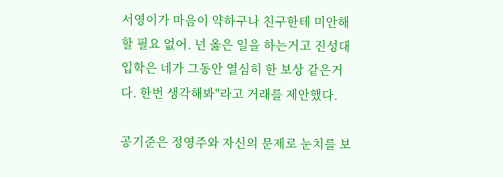서영이가 마음이 약하구나 친구한테 미안해할 필요 없어. 넌 옳은 일을 하는거고 진성대 입학은 네가 그동안 열심히 한 보상 같은거다. 한번 생각해봐"라고 거래를 제안했다.

공기준은 정영주와 자신의 문제로 눈치를 보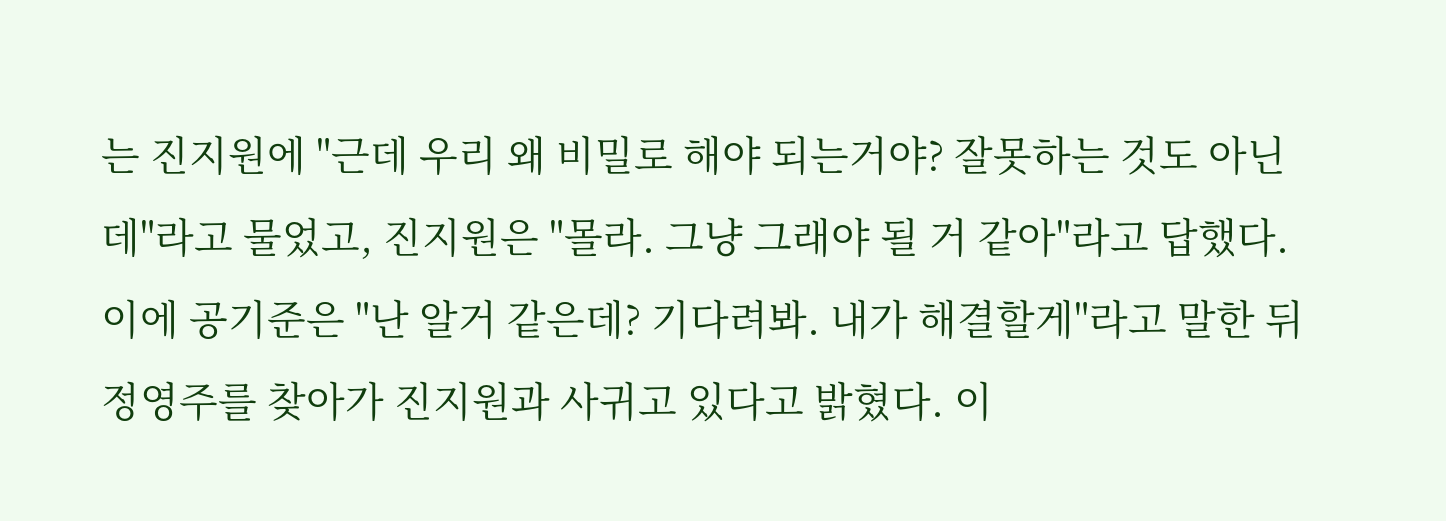는 진지원에 "근데 우리 왜 비밀로 해야 되는거야? 잘못하는 것도 아닌데"라고 물었고, 진지원은 "몰라. 그냥 그래야 될 거 같아"라고 답했다. 이에 공기준은 "난 알거 같은데? 기다려봐. 내가 해결할게"라고 말한 뒤 정영주를 찾아가 진지원과 사귀고 있다고 밝혔다. 이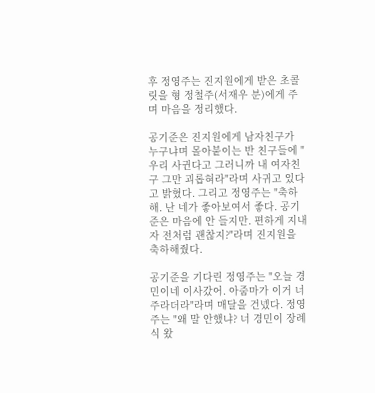후 정영주는 진지원에게 받은 초콜릿을 형 정철주(서재우 분)에게 주며 마음을 정리했다.

공기준은 진지원에게 남자친구가 누구냐며 몰아붙이는 반 친구들에 "우리 사귄다고 그러니까 내 여자친구 그만 괴롭혀라"라며 사귀고 있다고 밝혔다. 그리고 정영주는 "축하해. 난 네가 좋아보여서 좋다. 공기준은 마음에 안 들지만. 편하게 지내자 전처럼 괜찮지?"라며 진지원을 축하해줬다.

공기준을 기다린 정영주는 "오늘 경민이네 이사갔어. 아줌마가 이거 너 주라더라"라며 매달을 건넸다. 정영주는 "왜 말 안했냐? 너 경민이 장례식 왔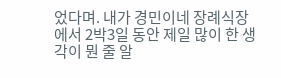었다며. 내가 경민이네 장례식장에서 2박3일 동안 제일 많이 한 생각이 뭔 줄 알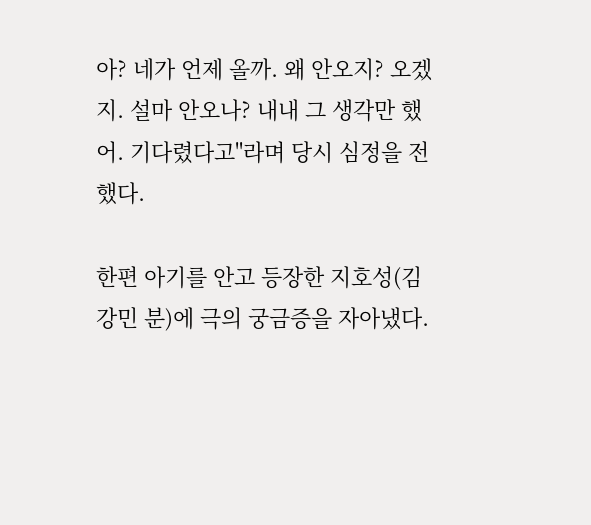아? 네가 언제 올까. 왜 안오지? 오겠지. 설마 안오나? 내내 그 생각만 했어. 기다렸다고"라며 당시 심정을 전했다.

한편 아기를 안고 등장한 지호성(김강민 분)에 극의 궁금증을 자아냈다.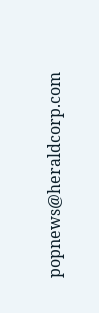popnews@heraldcorp.com